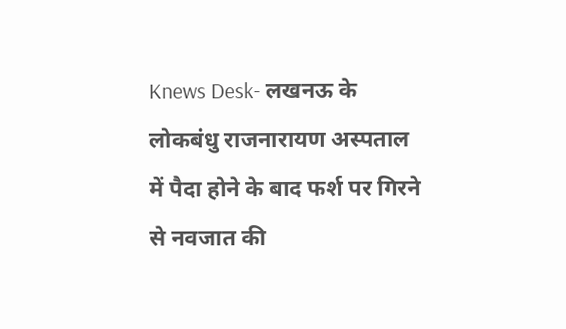Knews Desk- लखनऊ के लोकबंधु राजनारायण अस्पताल में पैदा होने के बाद फर्श पर गिरने से नवजात की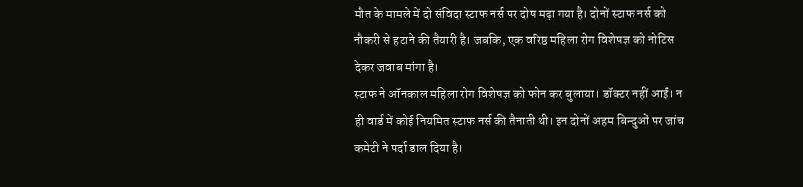मौत के मामले में दो संविदा स्टाफ नर्स पर दोष मढ़ा गया है। दोनों स्टाफ नर्स को नौकरी से हटाने की तैयारी है। जबकि, एक वरिष्ठ महिला रोग विशेषज्ञ को नोटिस देकर जवाब मांगा है।
स्टाफ ने ऑनकाल महिला रोग विशेषज्ञ को फोन कर बुलाया। डॉक्टर नहीं आईं। न ही वार्ड में कोई नियमित स्टाफ नर्स की तैनाती थी। इन दोनों अहम बिन्दुओं पर जांच कमेटी ने पर्दा डाल दिया है।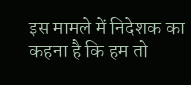इस मामले में निदेशक का कहना है कि हम तो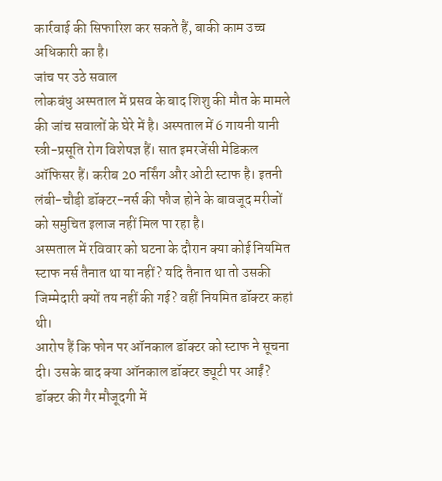कार्रवाई की सिफारिश कर सकते हैं, बाकी काम उच्च अधिकारी का है।
जांच पर उठे सवाल
लोकबंधु अस्पताल में प्रसव के बाद शिशु की मौत के मामले की जांच सवालों के घेरे में है। अस्पताल में 6 गायनी यानी स्त्री-प्रसूति रोग विशेषज्ञ हैं। सात इमरजेंसी मेडिकल ऑफिसर हैं। करीब 20 नर्सिंग और ओटी स्टाफ है। इतनी लंबी-चौड़ी डॉक्टर-नर्स की फौज होने के बावजूद मरीजों को समुचित इलाज नहीं मिल पा रहा है।
अस्पताल में रविवार को घटना के दौरान क्या कोई नियमित स्टाफ नर्स तैनात था या नहीं? यदि तैनात था तो उसकी जिम्मेदारी क्यों तय नहीं की गई? वहीं नियमित डॉक्टर कहां थी।
आरोप हैं कि फोन पर ऑनकाल डॉक्टर को स्टाफ ने सूचना दी। उसके बाद क्या ऑनकाल डॉक्टर ड्यूटी पर आईं? डॉक्टर की गैर मौजूदगी में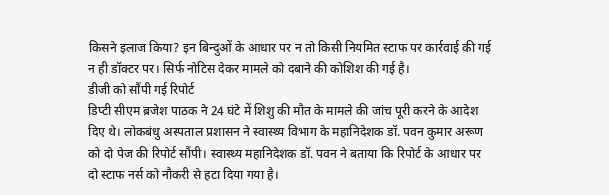किसने इलाज किया? इन बिन्दुओं के आधार पर न तो किसी नियमित स्टाफ पर कार्रवाई की गई न ही डॉक्टर पर। सिर्फ नोटिस देकर मामले को दबाने की कोशिश की गई है।
डीजी को सौंपी गई रिपोर्ट
डिप्टी सीएम ब्रजेश पाठक ने 24 घंटे में शिशु की मौत के मामले की जांच पूरी करने के आदेश दिए थे। लोकबंधु अस्पताल प्रशासन ने स्वास्थ्य विभाग के महानिदेशक डॉ. पवन कुमार अरूण को दो पेज की रिपोर्ट सौंपी। स्वास्थ्य महानिदेशक डॉ. पवन ने बताया कि रिपोर्ट के आधार पर दो स्टाफ नर्स को नौकरी से हटा दिया गया है।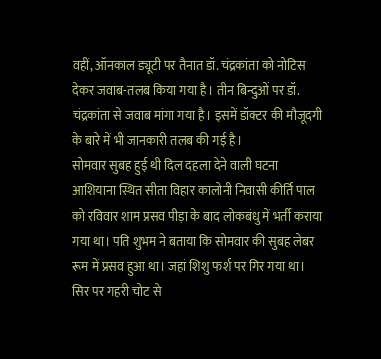वहीं, ऑनकाल ड्यूटी पर तैनात डॉ. चंद्रकांता को नोटिस देकर जवाब-तलब किया गया है। तीन बिन्दुओं पर डॉ. चंद्रकांता से जवाब मांगा गया है। इसमें डॉक्टर की मौजूदगी के बारे में भी जानकारी तलब की गई है।
सोमवार सुबह हुई थी दिल दहला देने वाली घटना
आशियाना स्थित सीता विहार कालोनी निवासी कीर्ति पाल को रविवार शाम प्रसव पीड़ा के बाद लोकबंधु में भर्ती कराया गया था। पति शुभम ने बताया कि सोमवार की सुबह लेबर रूम में प्रसव हुआ था। जहां शिशु फर्श पर गिर गया था। सिर पर गहरी चोट से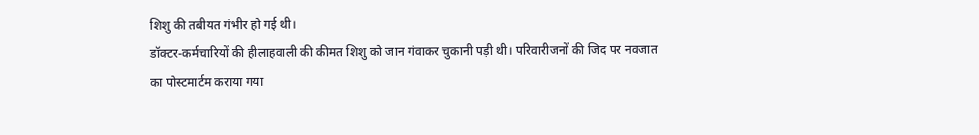शिशु की तबीयत गंभीर हो गई थी।
डॉक्टर-कर्मचारियों की हीलाहवाली की कीमत शिशु को जान गंवाकर चुकानी पड़ी थी। परिवारीजनों की जिद पर नवजात का पोस्टमार्टम कराया गया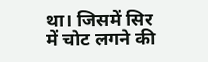था। जिसमें सिर में चोट लगने की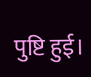पुष्टि हुई।